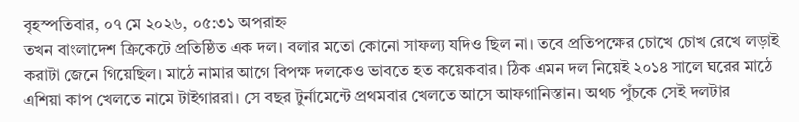বৃহস্পতিবার, ০৭ মে ২০২৬, ০৫:৩১ অপরাহ্ন
তখন বাংলাদেশ ক্রিকেটে প্রতিষ্ঠিত এক দল। বলার মতো কোনো সাফল্য যদিও ছিল না। তবে প্রতিপক্ষের চোখে চোখ রেখে লড়াই করাটা জেনে গিয়েছিল। মাঠে নামার আগে বিপক্ষ দলকেও ভাবতে হত কয়েকবার। ঠিক এমন দল নিয়েই ২০১৪ সালে ঘরের মাঠে এশিয়া কাপ খেলতে নামে টাইগাররা। সে বছর টুর্নামেন্টে প্রথমবার খেলতে আসে আফগানিস্তান। অথচ পুঁচকে সেই দলটার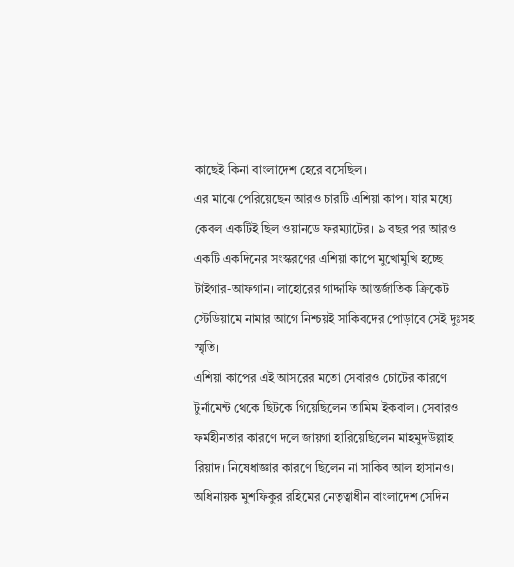কাছেই কিনা বাংলাদেশ হেরে বসেছিল।
এর মাঝে পেরিয়েছেন আরও চারটি এশিয়া কাপ। যার মধ্যে কেবল একটিই ছিল ওয়ানডে ফরম্যাটের। ৯ বছর পর আরও একটি একদিনের সংস্করণের এশিয়া কাপে মুখোমুখি হচ্ছে টাইগার-আফগান। লাহোরের গাদ্দাফি আন্তর্জাতিক ক্রিকেট স্টেডিয়ামে নামার আগে নিশ্চয়ই সাকিবদের পোড়াবে সেই দুঃসহ স্মৃতি।
এশিয়া কাপের এই আসরের মতো সেবারও চোটের কারণে টুর্নামেন্ট থেকে ছিটকে গিয়েছিলেন তামিম ইকবাল। সেবারও ফর্মহীনতার কারণে দলে জায়গা হারিয়েছিলেন মাহমুদউল্লাহ রিয়াদ। নিষেধাজ্ঞার কারণে ছিলেন না সাকিব আল হাসানও। অধিনায়ক মুশফিকুর রহিমের নেতৃত্বাধীন বাংলাদেশ সেদিন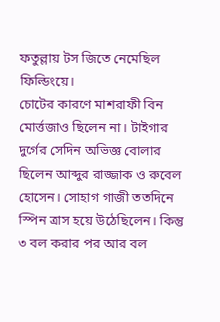ফতুল্লায় টস জিতে নেমেছিল ফিল্ডিংয়ে।
চোটের কারণে মাশরাফী বিন মোর্ত্তজাও ছিলেন না। টাইগার দুর্গের সেদিন অভিজ্ঞ বোলার ছিলেন আব্দুর রাজ্জাক ও রুবেল হোসেন। সোহাগ গাজী ততদিনে স্পিন ত্রাস হয়ে উঠেছিলেন। কিন্তু ৩ বল করার পর আর বল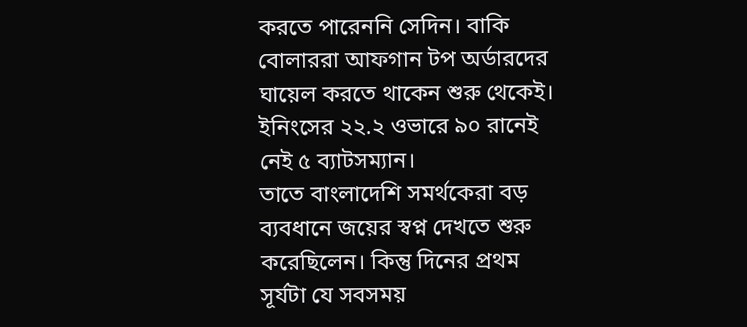করতে পারেননি সেদিন। বাকি বোলাররা আফগান টপ অর্ডারদের ঘায়েল করতে থাকেন শুরু থেকেই। ইনিংসের ২২.২ ওভারে ৯০ রানেই নেই ৫ ব্যাটসম্যান।
তাতে বাংলাদেশি সমর্থকেরা বড় ব্যবধানে জয়ের স্বপ্ন দেখতে শুরু করেছিলেন। কিন্তু দিনের প্রথম সূর্যটা যে সবসময়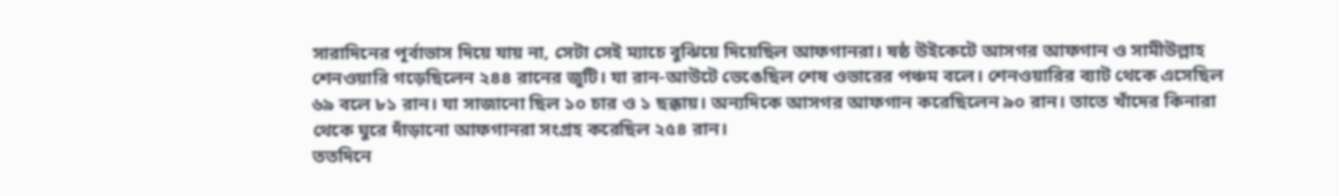সারাদিনের পূর্বাভাস দিয়ে যায় না, সেটা সেই ম্যাচে বুঝিয়ে দিয়েছিল আফগানরা। ষষ্ঠ উইকেটে আসগর আফগান ও সামীউল্লাহ শেনওয়ারি গড়েছিলেন ২৪৪ রানের জুটি। যা রান-আউটে ভেঙেছিল শেষ ওভারের পঞ্চম বলে। শেনওয়ারির ব্যাট থেকে এসেছিল ৬৯ বলে ৮১ রান। যা সাজানো ছিল ১০ চার ও ১ ছক্কায়। অন্যদিকে আসগর আফগান করেছিলেন ৯০ রান। তাতে খাঁদের কিনারা থেকে ঘুরে দাঁড়ানো আফগানরা সংগ্রহ করেছিল ২৫৪ রান।
ততদিনে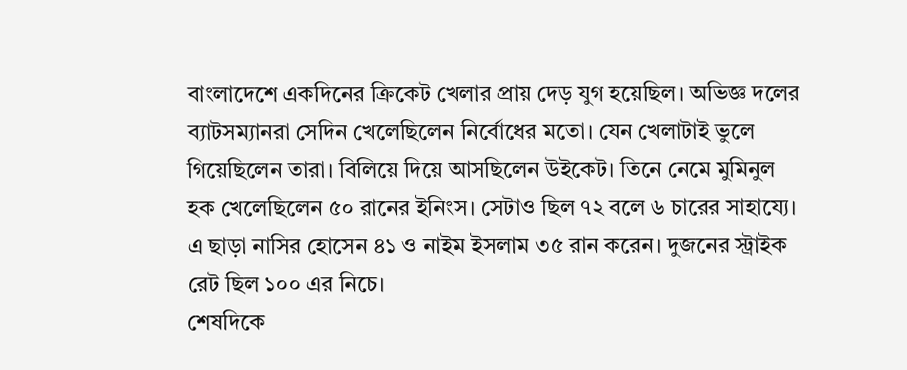বাংলাদেশে একদিনের ক্রিকেট খেলার প্রায় দেড় যুগ হয়েছিল। অভিজ্ঞ দলের ব্যাটসম্যানরা সেদিন খেলেছিলেন নির্বোধের মতো। যেন খেলাটাই ভুলে গিয়েছিলেন তারা। বিলিয়ে দিয়ে আসছিলেন উইকেট। তিনে নেমে মুমিনুল হক খেলেছিলেন ৫০ রানের ইনিংস। সেটাও ছিল ৭২ বলে ৬ চারের সাহায্যে। এ ছাড়া নাসির হোসেন ৪১ ও নাইম ইসলাম ৩৫ রান করেন। দুজনের স্ট্রাইক রেট ছিল ১০০ এর নিচে।
শেষদিকে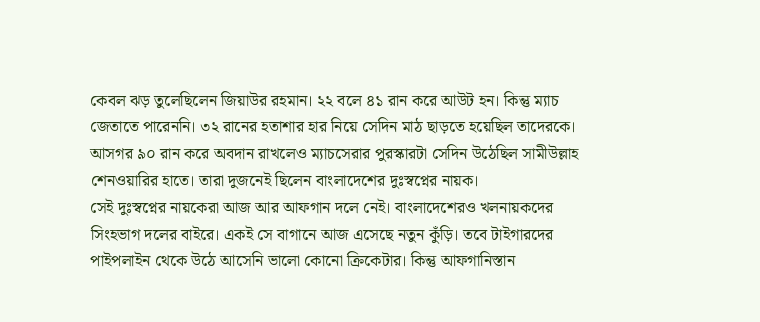কেবল ঝড় তুলেছিলেন জিয়াউর রহমান। ২২ বলে ৪১ রান করে আউট হন। কিন্তু ম্যাচ জেতাতে পারেননি। ৩২ রানের হতাশার হার নিয়ে সেদিন মাঠ ছাড়তে হয়েছিল তাদেরকে। আসগর ৯০ রান করে অবদান রাখলেও ম্যাচসেরার পুরস্কারটা সেদিন উঠেছিল সামীউল্লাহ শেনওয়ারির হাতে। তারা দুজনেই ছিলেন বাংলাদেশের দুঃস্বপ্নের নায়ক।
সেই দুঃস্বপ্নের নায়কেরা আজ আর আফগান দলে নেই। বাংলাদেশেরও খলনায়কদের সিংহভাগ দলের বাইরে। একই সে বাগানে আজ এসেছে নতুন কুঁড়ি। তবে টাইগারদের পাইপলাইন থেকে উঠে আসেনি ভালো কোনো ক্রিকেটার। কিন্তু আফগানিস্তান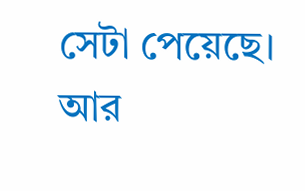সেটা পেয়েছে। আর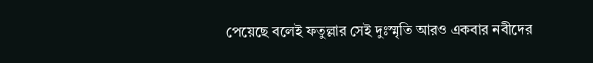পেয়েছে বলেই ফতুল্লার সেই দুঃস্মৃতি আরও একবার নবীদের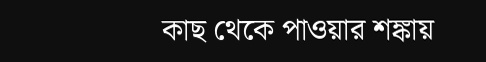কাছ থেকে পাওয়ার শঙ্কায়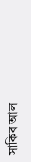সাকিব আল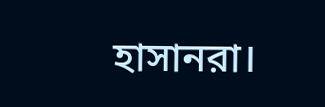হাসানরা।